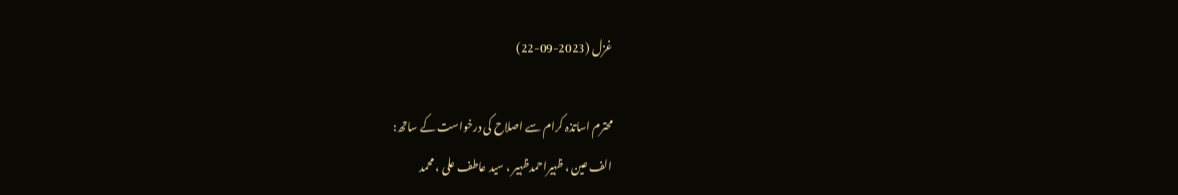غزل (2023-09-22)

محترم اساتذہ کرام سے اصلاح کی درخواست کے ساتھ:
الف عین ، ظہیراحمدظہیر ، سید عاطف علی ، محمد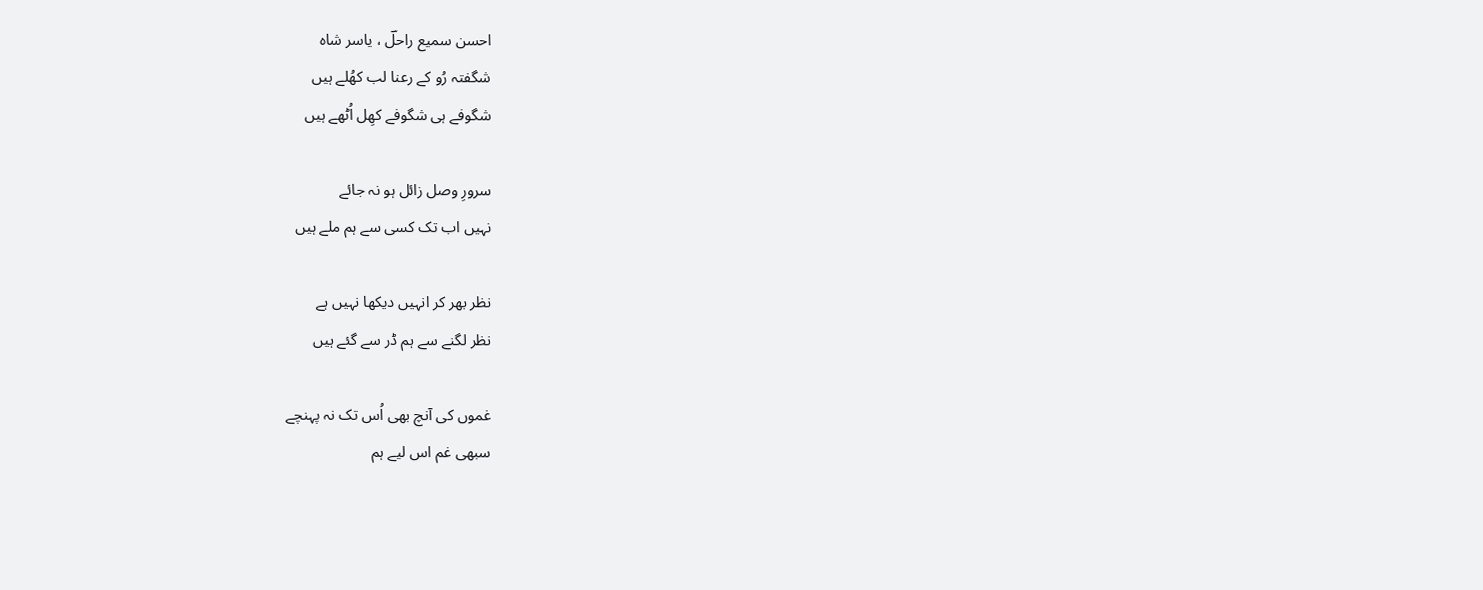احسن سمیع راحلؔ ، یاسر شاہ
شگفتہ رُو کے رعنا لب کھُلے ہیں
شگوفے ہی شگوفے کھِل اُٹھے ہیں

سرورِ وصل زائل ہو نہ جائے
نہیں اب تک کسی سے ہم ملے ہیں

نظر بھر کر انہیں دیکھا نہیں ہے
نظر لگنے سے ہم ڈر سے گئے ہیں

غموں کی آنچ بھی اُس تک نہ پہنچے
سبھی غم اس لیے ہم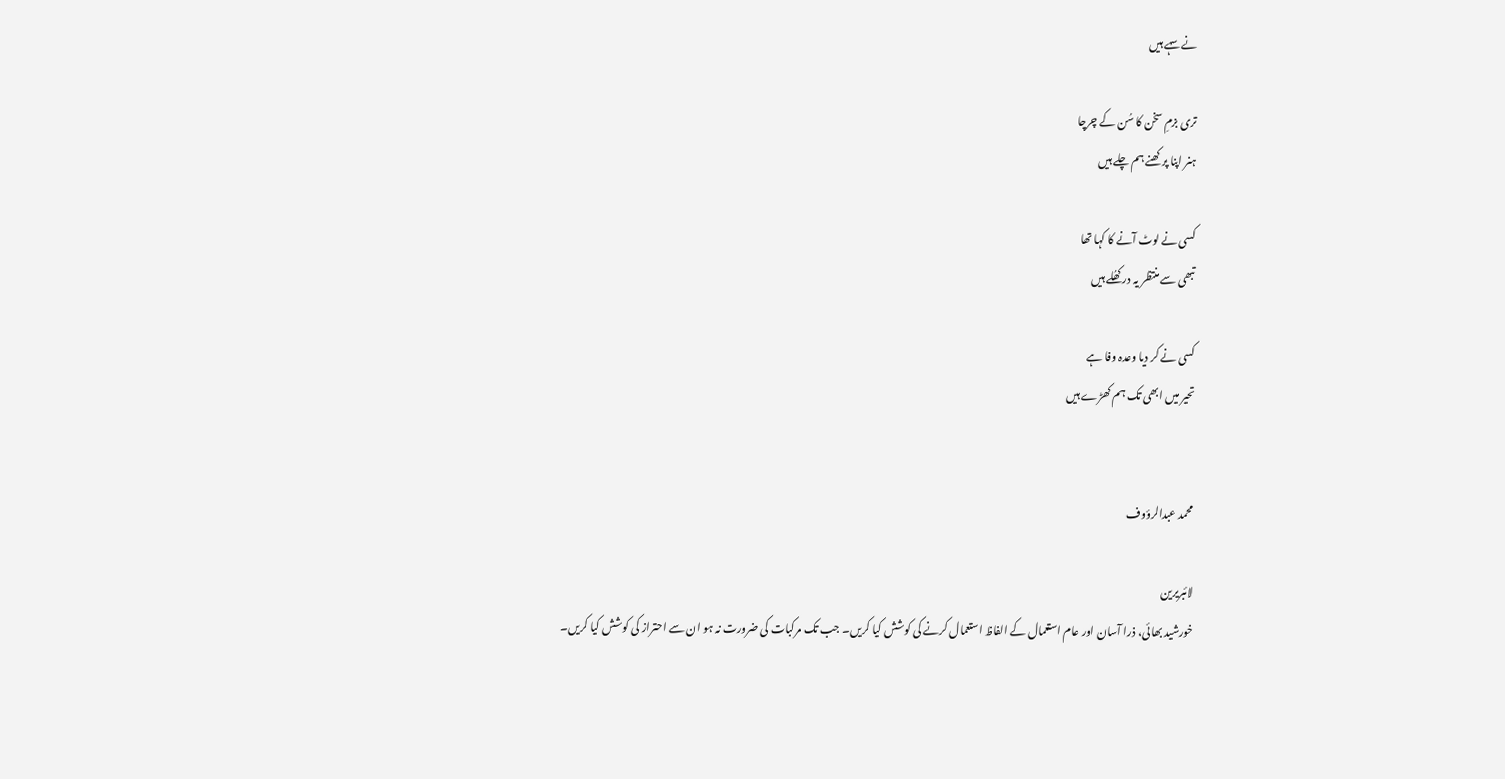نے سہے ہیں

تری بزمِ سخن کا سُن کے چرچا
ہنر اپنا پرکھنے ہم چلے ہیں

کسی نے لوٹ آنے کا کہا تھا
تبھی سے منتظر یہ در کھُلے ہیں

کسی نے کر دیا وعدہ وفا ہے
تحیر میں ابھی تک ہم کھڑے ہیں


محمد عبدالرؤوف

لائبریرین
خورشید بھائی، ذرا آسان اور عام استعمال کے الفاظ استعمال کرنے کی کوشش کیا کریں۔ جب تک مرکبات کی ضرورت نہ ہو ان سے احتراز کی کوشش کیا کریں۔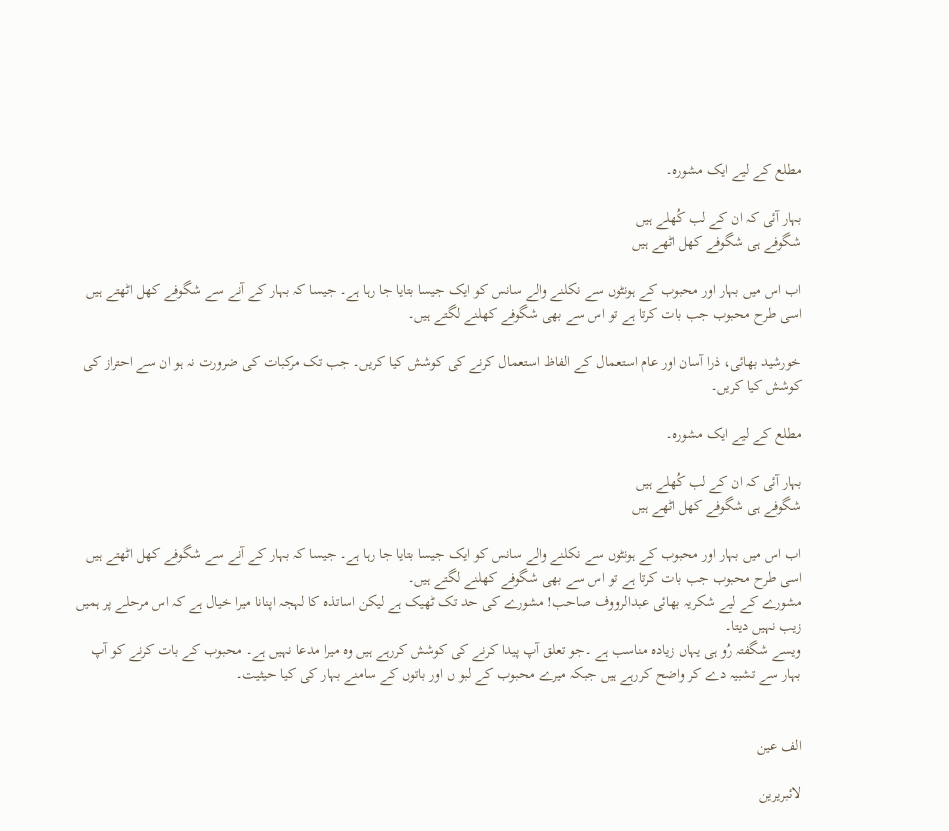مطلع کے لیے ایک مشورہ۔

بہار آئی کہ ان کے لب کُھلے ہیں
شگوفے ہی شگوفے کھل اٹھے ہیں

اب اس میں بہار اور محبوب کے ہونٹوں سے نکلنے والے سانس کو ایک جیسا بتایا جا رہا ہے۔ جیسا کہ بہار کے آنے سے شگوفے کھل اٹھتے ہیں اسی طرح محبوب جب بات کرتا ہے تو اس سے بھی شگوفے کھلنے لگتے ہیں۔

خورشید بھائی، ذرا آسان اور عام استعمال کے الفاظ استعمال کرنے کی کوشش کیا کریں۔ جب تک مرکبات کی ضرورت نہ ہو ان سے احتراز کی کوشش کیا کریں۔

مطلع کے لیے ایک مشورہ۔

بہار آئی کہ ان کے لب کُھلے ہیں
شگوفے ہی شگوفے کھل اٹھے ہیں

اب اس میں بہار اور محبوب کے ہونٹوں سے نکلنے والے سانس کو ایک جیسا بتایا جا رہا ہے۔ جیسا کہ بہار کے آنے سے شگوفے کھل اٹھتے ہیں اسی طرح محبوب جب بات کرتا ہے تو اس سے بھی شگوفے کھلنے لگتے ہیں۔
مشورے کے لیے شکریہ بھائی عبدالرووف صاحب! مشورے کی حد تک ٹھیک ہے لیکن اساتذہ کا لہجہ اپنانا میرا خیال ہے کہ اس مرحلے پر ہمیں زیب نہیں دیتا۔
ویسے شگفتہ رُو ہی یہاں زیادہ مناسب ہے ۔جو تعلق آپ پیدا کرنے کی کوشش کررہے ہیں وہ میرا مدعا نہیں ہے۔ محبوب کے بات کرنے کو آپ بہار سے تشبیہ دے کر واضح کررہے ہیں جبکہ میرے محبوب کے لبو ں اور باتوں کے سامنے بہار کی کیا حیثیت۔


الف عین

لائبریرین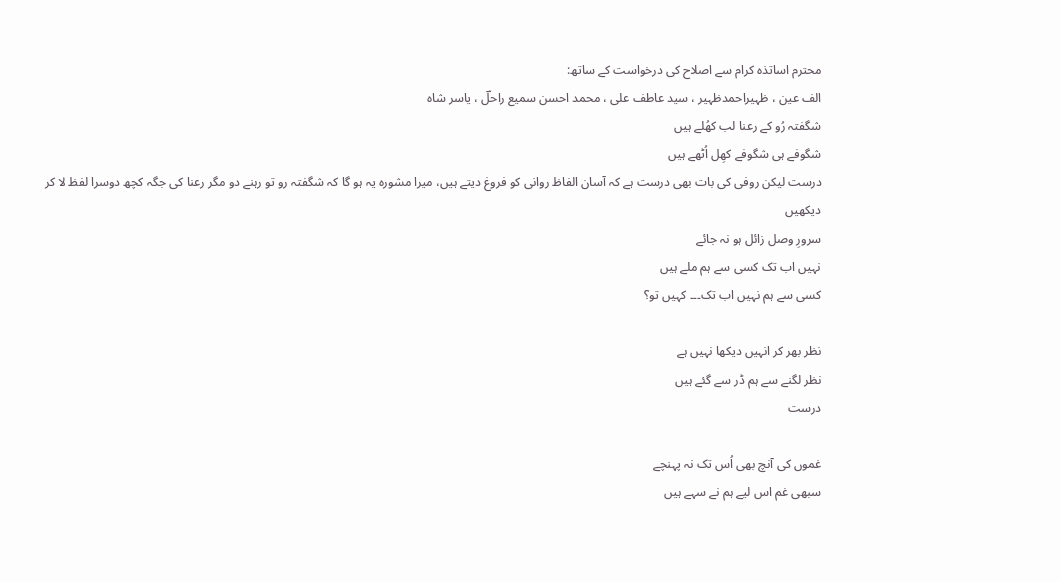محترم اساتذہ کرام سے اصلاح کی درخواست کے ساتھ:
الف عین ، ظہیراحمدظہیر ، سید عاطف علی ، محمد احسن سمیع راحلؔ ، یاسر شاہ
شگفتہ رُو کے رعنا لب کھُلے ہیں
شگوفے ہی شگوفے کھِل اُٹھے ہیں
درست لیکن روفی کی بات بھی درست ہے کہ آسان الفاظ روانی کو فروغ دیتے ہیں، میرا مشورہ یہ ہو گا کہ شگفتہ رو تو رہنے دو مگر رعنا کی جگہ کچھ دوسرا لفظ لا کر دیکھیں
سرورِ وصل زائل ہو نہ جائے
نہیں اب تک کسی سے ہم ملے ہیں
کسی سے ہم نہیں اب تک۔۔۔ کہیں تو؟

نظر بھر کر انہیں دیکھا نہیں ہے
نظر لگنے سے ہم ڈر سے گئے ہیں
درست

غموں کی آنچ بھی اُس تک نہ پہنچے
سبھی غم اس لیے ہم نے سہے ہیں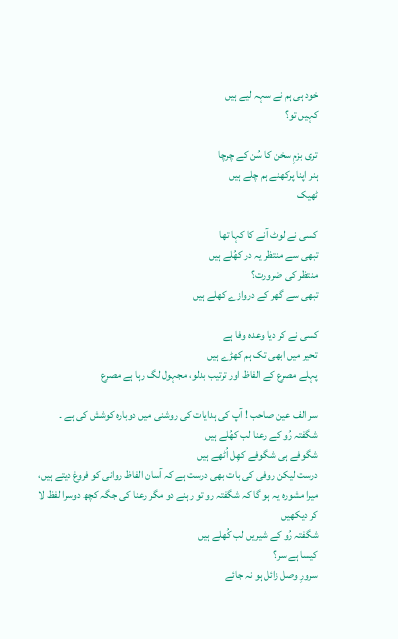خود ہی ہم نے سہہ لیے ہیں
کہیں تو؟

تری بزمِ سخن کا سُن کے چرچا
ہنر اپنا پرکھنے ہم چلے ہیں
ٹھیک

کسی نے لوٹ آنے کا کہا تھا
تبھی سے منتظر یہ در کھُلے ہیں
منتظر کی ضرورت؟
تبھی سے گھر کے دروازے کھلے ہیں

کسی نے کر دیا وعدہ وفا ہے
تحیر میں ابھی تک ہم کھڑے ہیں
پہلے مصرع کے الفاظ اور ترتیب بدلو، مجہول لگ رہا ہے مصرع

سر الف عین صاحب ! آپ کی ہدایات کی روشنی میں دوبارہ کوشش کی ہے ۔
شگفتہ رُو کے رعنا لب کھُلے ہیں
شگوفے ہی شگوفے کھِل اُٹھے ہیں
درست لیکن روفی کی بات بھی درست ہے کہ آسان الفاظ روانی کو فروغ دیتے ہیں، میرا مشورہ یہ ہو گا کہ شگفتہ رو تو رہنے دو مگر رعنا کی جگہ کچھ دوسرا لفظ لا کر دیکھیں
شگفتہ رُو کے شیریں لب کُھلے ہیں
کیسا ہے سر؟
سرورِ وصل زائل ہو نہ جائے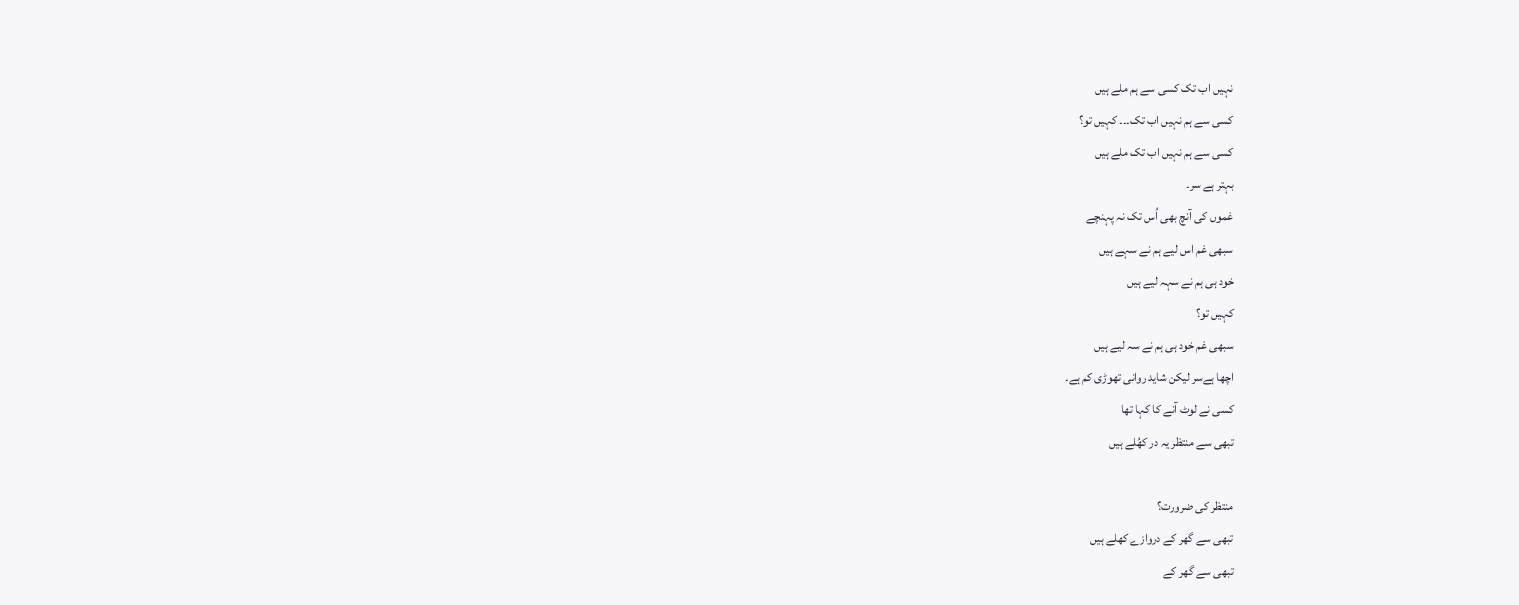نہیں اب تک کسی سے ہم ملے ہیں
کسی سے ہم نہیں اب تک۔۔۔ کہیں تو؟
کسی سے ہم نہیں اب تک ملے ہیں
بہتر ہے سر۔
غموں کی آنچ بھی اُس تک نہ پہنچے
سبھی غم اس لیے ہم نے سہے ہیں
خود ہی ہم نے سہہ لیے ہیں
کہیں تو؟
سبھی غم خود ہی ہم نے سہ لیے ہیں
اچھا ہےسر لیکن شاید روانی تھوڑی کم ہے۔
کسی نے لوٹ آنے کا کہا تھا
تبھی سے منتظر یہ در کھُلے ہیں

منتظر کی ضرورت؟
تبھی سے گھر کے دروازے کھلے ہیں
تبھی سے گھر کے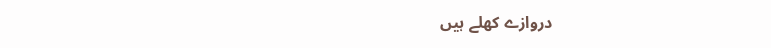دروازے کھلے ہیں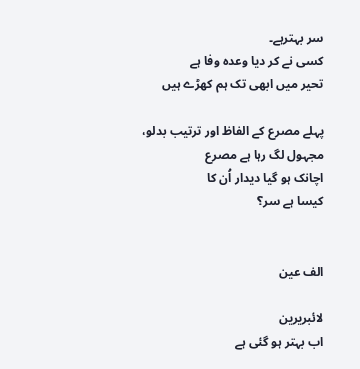سر بہترہے۔
کسی نے کر دیا وعدہ وفا ہے
تحیر میں ابھی تک ہم کھڑے ہیں

پہلے مصرع کے الفاظ اور ترتیب بدلو، مجہول لگ رہا ہے مصرع
اچانک ہو گیا دیدار اُن کا
کیسا ہے سر؟


الف عین

لائبریرین
اب بہتر ہو گئی ہے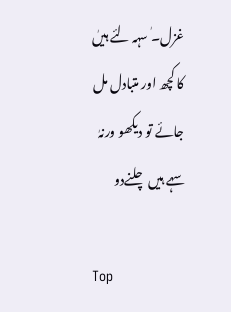غزل۔ٰ سہہ لئے ہیںٰ کا کچھ اور متبادل مل جائے تو دیکھو ورنہٰ سہے ہیں چلنےدو

Top